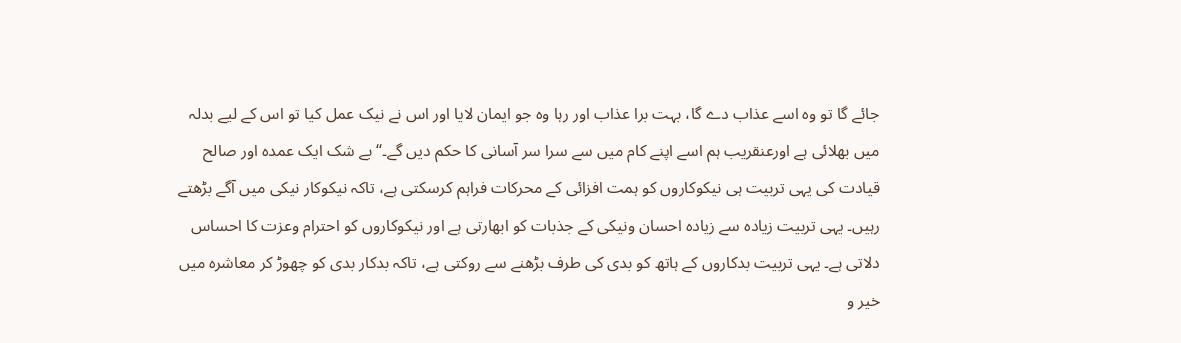جائے گا تو وہ اسے عذاب دے گا، بہت برا عذاب اور رہا وہ جو ایمان لایا اور اس نے نیک عمل کیا تو اس کے لیے بدلہ میں بھلائی ہے اورعنقریب ہم اسے اپنے کام میں سے سرا سر آسانی کا حکم دیں گے۔‘‘ بے شک ایک عمدہ اور صالح قیادت کی یہی تربیت ہی نیکوکاروں کو ہمت افزائی کے محرکات فراہم کرسکتی ہے، تاکہ نیکوکار نیکی میں آگے بڑھتے رہیں۔ یہی تربیت زیادہ سے زیادہ احسان ونیکی کے جذبات کو ابھارتی ہے اور نیکوکاروں کو احترام وعزت کا احساس دلاتی ہے۔ یہی تربیت بدکاروں کے ہاتھ کو بدی کی طرف بڑھنے سے روکتی ہے، تاکہ بدکار بدی کو چھوڑ کر معاشرہ میں خیر و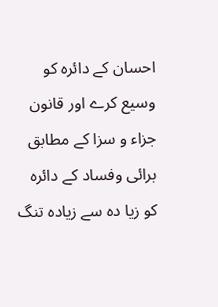احسان کے دائرہ کو وسیع کرے اور قانون جزاء و سزا کے مطابق برائی وفساد کے دائرہ کو زیا دہ سے زیادہ تنگ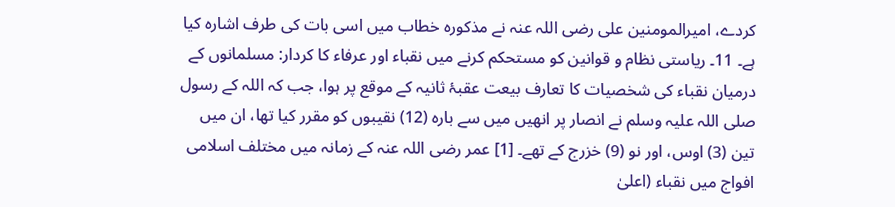کردے، امیرالمومنین علی رضی اللہ عنہ نے مذکورہ خطاب میں اسی بات کی طرف اشارہ کیا ہے۔ 11۔ ریاستی نظام و قوانین کو مستحکم کرنے میں نقباء اور عرفاء کا کردار: مسلمانوں کے درمیان نقباء کی شخصیات کا تعارف بیعت عقبۂ ثانیہ کے موقع پر ہوا، جب کہ اللہ کے رسول صلی اللہ علیہ وسلم نے انصار پر انھیں میں سے بارہ (12) نقیبوں کو مقرر کیا تھا، ان میں تین (3) اوس، اور نو (9) خزرج کے تھے۔ [1] عمر رضی اللہ عنہ کے زمانہ میں مختلف اسلامی افواج میں نقباء (اعلیٰ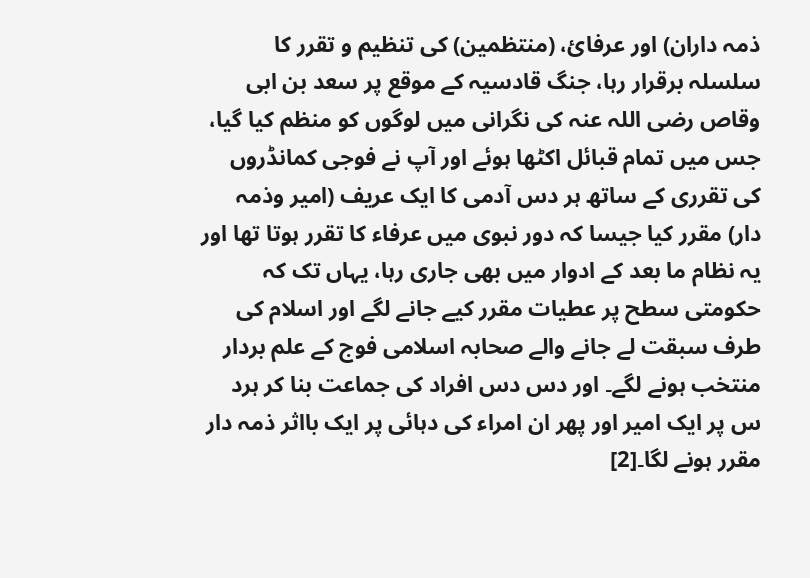ذمہ داران) اور عرفائ، (منتظمین) کی تنظیم و تقرر کا سلسلہ برقرار رہا، جنگ قادسیہ کے موقع پر سعد بن ابی وقاص رضی اللہ عنہ کی نگرانی میں لوگوں کو منظم کیا گیا، جس میں تمام قبائل اکٹھا ہوئے اور آپ نے فوجی کمانڈروں کی تقرری کے ساتھ ہر دس آدمی کا ایک عریف (امیر وذمہ دار) مقرر کیا جیسا کہ دور نبوی میں عرفاء کا تقرر ہوتا تھا اور یہ نظام ما بعد کے ادوار میں بھی جاری رہا، یہاں تک کہ حکومتی سطح پر عطیات مقرر کیے جانے لگے اور اسلام کی طرف سبقت لے جانے والے صحابہ اسلامی فوج کے علم بردار منتخب ہونے لگے۔ اور دس دس افراد کی جماعت بنا کر ہرد س پر ایک امیر اور پھر ان امراء کی دہائی پر ایک بااثر ذمہ دار مقرر ہونے لگا۔[2]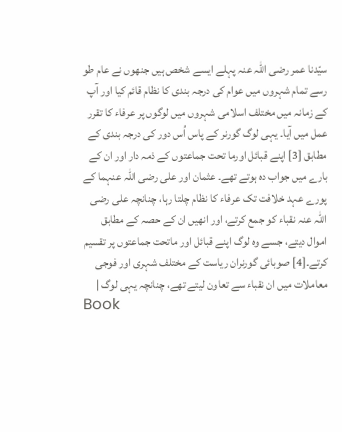سیّدنا عمر رضی اللہ عنہ پہلے ایسے شخص ہیں جنھوں نے عام طو رسے تمام شہروں میں عوام کی درجہ بندی کا نظام قائم کیا اور آپ کے زمانہ میں مختلف اسلامی شہروں میں لوگوں پر عرفاء کا تقرر عمل میں آیا۔ یہی لوگ گورنر کے پاس اُس دور کی درجہ بندی کے مطابق [3] اپنے قبائل اورما تحت جماعتوں کے ذمہ دار اور ان کے بارے میں جواب دہ ہوتے تھے۔ عثمان اور علی رضی اللہ عنہما کے پورے عہد خلافت تک عرفاء کا نظام چلتا رہا، چنانچہ علی رضی اللہ عنہ نقباء کو جمع کرتے، اور انھیں ان کے حصہ کے مطابق اموال دیتے، جسے وہ لوگ اپنے قبائل اور ماتحت جماعتوں پر تقسیم کرتے۔[4] صوبائی گورنران ریاست کے مختلف شہری اور فوجی معاملات میں ان نقباء سے تعاون لیتے تھے، چنانچہ یہی لوگ |
Book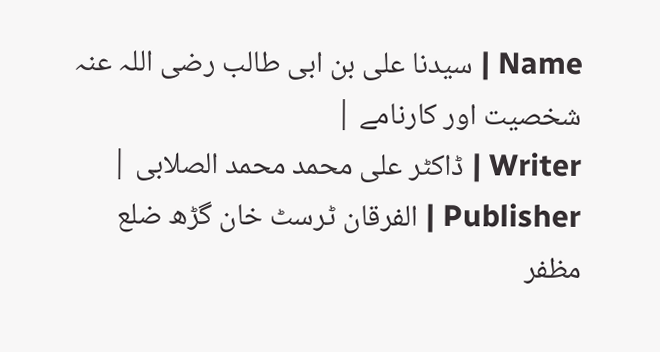Name | سیدنا علی بن ابی طالب رضی اللہ عنہ شخصیت اور کارنامے |
Writer | ڈاکٹر علی محمد محمد الصلابی |
Publisher | الفرقان ٹرسٹ خان گڑھ ضلع مظفر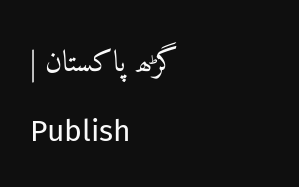گڑھ پاکستان |
Publish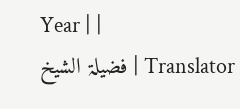Year | |
Translator | فضیلۃ الشیخ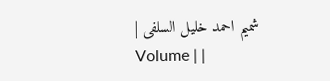شمیم احمد خلیل السلفی |
Volume | |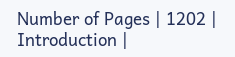Number of Pages | 1202 |
Introduction |